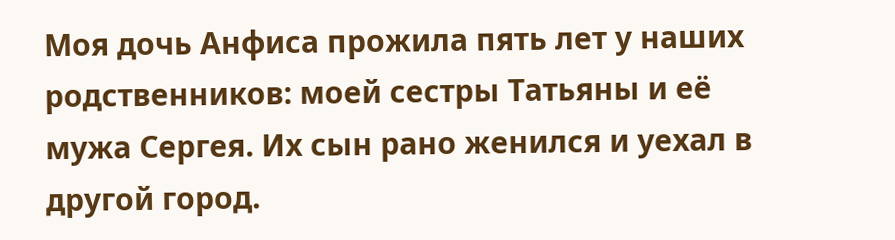Моя дочь Анфиса прожила пять лет у наших родственников: моей сестры Татьяны и её мужа Сергея. Их сын рано женился и уехал в другой город.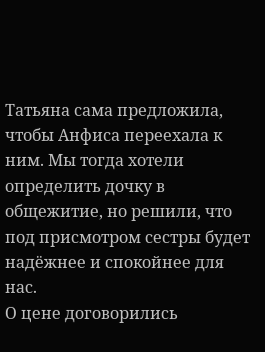Татьяна сама предложила, чтобы Анфиса переехала к ним. Мы тогда хотели определить дочку в общежитие, но решили, что под присмотром сестры будет надёжнее и спокойнее для нас.
О цене договорились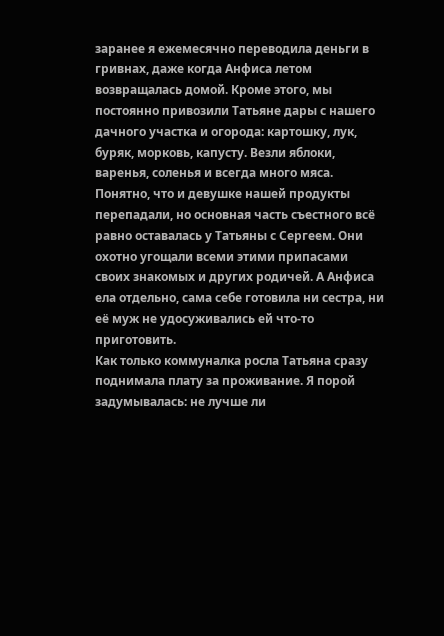заранее я ежемесячно переводила деньги в гривнах, даже когда Анфиса летом возвращалась домой. Кроме этого, мы постоянно привозили Татьяне дары с нашего дачного участка и огорода: картошку, лук, буряк, морковь, капусту. Везли яблоки, варенья, соленья и всегда много мяса.
Понятно, что и девушке нашей продукты перепадали, но основная часть съестного всё равно оставалась у Татьяны с Сергеем. Они охотно угощали всеми этими припасами своих знакомых и других родичей. А Анфиса ела отдельно, сама себе готовила ни сестра, ни её муж не удосуживались ей что-то приготовить.
Как только коммуналка росла Татьяна сразу поднимала плату за проживание. Я порой задумывалась: не лучше ли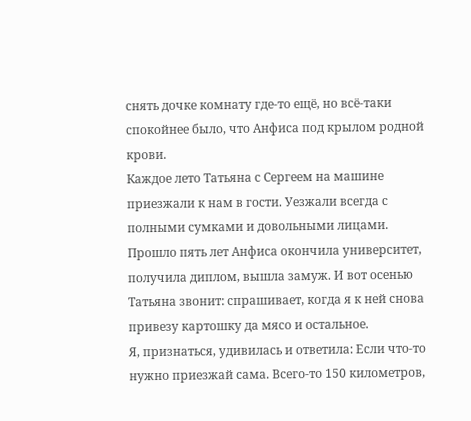снять дочке комнату где-то ещё, но всё-таки спокойнее было, что Анфиса под крылом родной крови.
Каждое лето Татьяна с Сергеем на машине приезжали к нам в гости. Уезжали всегда с полными сумками и довольными лицами. Прошло пять лет Анфиса окончила университет, получила диплом, вышла замуж. И вот осенью Татьяна звонит: спрашивает, когда я к ней снова привезу картошку да мясо и остальное.
Я, признаться, удивилась и ответила: Если что-то нужно приезжай сама. Всего-то 150 километров,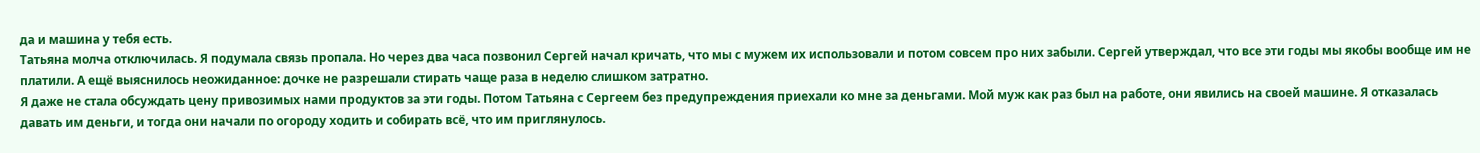да и машина у тебя есть.
Татьяна молча отключилась. Я подумала связь пропала. Но через два часа позвонил Сергей начал кричать, что мы с мужем их использовали и потом совсем про них забыли. Сергей утверждал, что все эти годы мы якобы вообще им не платили. А ещё выяснилось неожиданное: дочке не разрешали стирать чаще раза в неделю слишком затратно.
Я даже не стала обсуждать цену привозимых нами продуктов за эти годы. Потом Татьяна с Сергеем без предупреждения приехали ко мне за деньгами. Мой муж как раз был на работе, они явились на своей машине. Я отказалась давать им деньги, и тогда они начали по огороду ходить и собирать всё, что им приглянулось.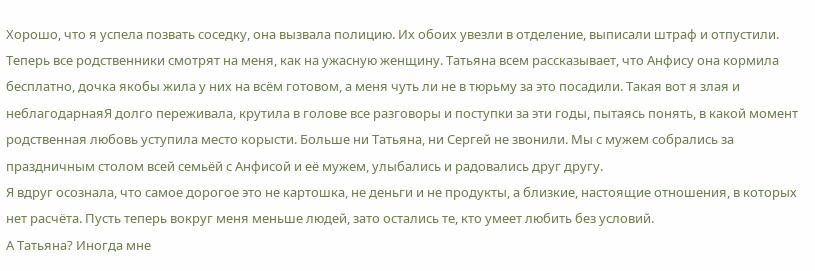Хорошо, что я успела позвать соседку, она вызвала полицию. Их обоих увезли в отделение, выписали штраф и отпустили.
Теперь все родственники смотрят на меня, как на ужасную женщину. Татьяна всем рассказывает, что Анфису она кормила бесплатно, дочка якобы жила у них на всём готовом, а меня чуть ли не в тюрьму за это посадили. Такая вот я злая и неблагодарнаяЯ долго переживала, крутила в голове все разговоры и поступки за эти годы, пытаясь понять, в какой момент родственная любовь уступила место корысти. Больше ни Татьяна, ни Сергей не звонили. Мы с мужем собрались за праздничным столом всей семьёй с Анфисой и её мужем, улыбались и радовались друг другу.
Я вдруг осознала, что самое дорогое это не картошка, не деньги и не продукты, а близкие, настоящие отношения, в которых нет расчёта. Пусть теперь вокруг меня меньше людей, зато остались те, кто умеет любить без условий.
А Татьяна? Иногда мне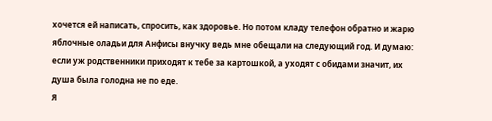хочется ей написать, спросить, как здоровье. Но потом кладу телефон обратно и жарю яблочные оладьи для Анфисы внучку ведь мне обещали на следующий год. И думаю: если уж родственники приходят к тебе за картошкой, а уходят с обидами значит, их душа была голодна не по еде.
Я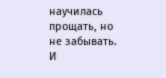научилась прощать, но не забывать. И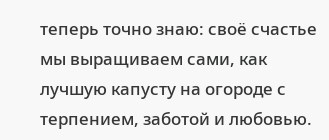теперь точно знаю: своё счастье мы выращиваем сами, как лучшую капусту на огороде с терпением, заботой и любовью.